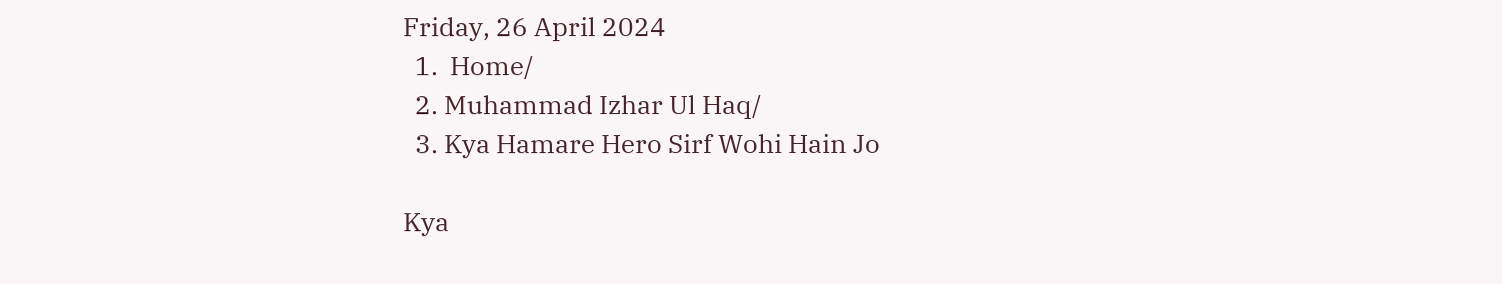Friday, 26 April 2024
  1.  Home/
  2. Muhammad Izhar Ul Haq/
  3. Kya Hamare Hero Sirf Wohi Hain Jo

Kya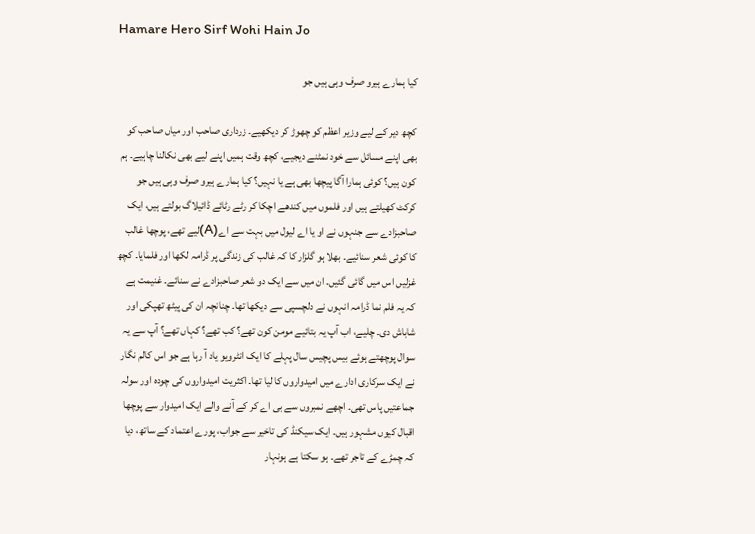Hamare Hero Sirf Wohi Hain Jo

کیا ہمارے ہیرو صرف وہی ہیں جو

کچھ دیر کے لیے وزیر اعظم کو چھوڑ کر دیکھیے۔ زرداری صاحب اور میاں صاحب کو بھی اپنے مسائل سے خود نمٹنے دیجیے، کچھ وقت ہمیں اپنے لیے بھی نکالنا چاہیے۔ ہم کون ہیں؟ کوئی ہمارا آگا پیچھا بھی ہے یا نہیں؟ کیا ہمارے ہیرو صرف وہی ہیں جو کرکٹ کھیلتے ہیں اور فلموں میں کندھے اچکا کر رٹے رٹائے ڈائیلاگ بولتے ہیں، ایک صاحبزادے سے جنہوں نے او یا اے لیول میں بہت سے اے(A)لیے تھے، پوچھا غالب کا کوئی شعر سنائیے۔ بھلا ہو گلزار کا کہ غالب کی زندگی پر ڈرامہ لکھا اور فلمایا۔ کچھ غزلیں اس میں گائی گئیں۔ ان میں سے ایک دو شعر صاحبزادے نے سنائے۔ غنیمت ہے کہ یہ فلم نما ڈرامہ انہوں نے دلچسپی سے دیکھا تھا۔ چنانچہ ان کی پیٹھ تھپکی اور شاباش دی۔ چلیے، اب آپ یہ بتائیے مومن کون تھے؟ کب تھے؟ کہاں تھے؟ آپ سے یہ سوال پوچھتے ہوئے بیس پچیس سال پہلے کا ایک انٹرویو یاد آ رہا ہے جو اس کالم نگار نے ایک سرکاری ادارے میں امیدواروں کا لیا تھا۔ اکثریت امیدواروں کی چودہ اور سولہ جماعتیں پاس تھی۔ اچھے نمبروں سے بی اے کر کے آنے والے ایک امیدوار سے پوچھا اقبال کیوں مشہور ہیں۔ ایک سیکنڈ کی تاخیر سے جواب، پورے اعتماد کے ساتھ، دیا کہ چمڑے کے تاجر تھے۔ ہو سکتا ہے ہونہار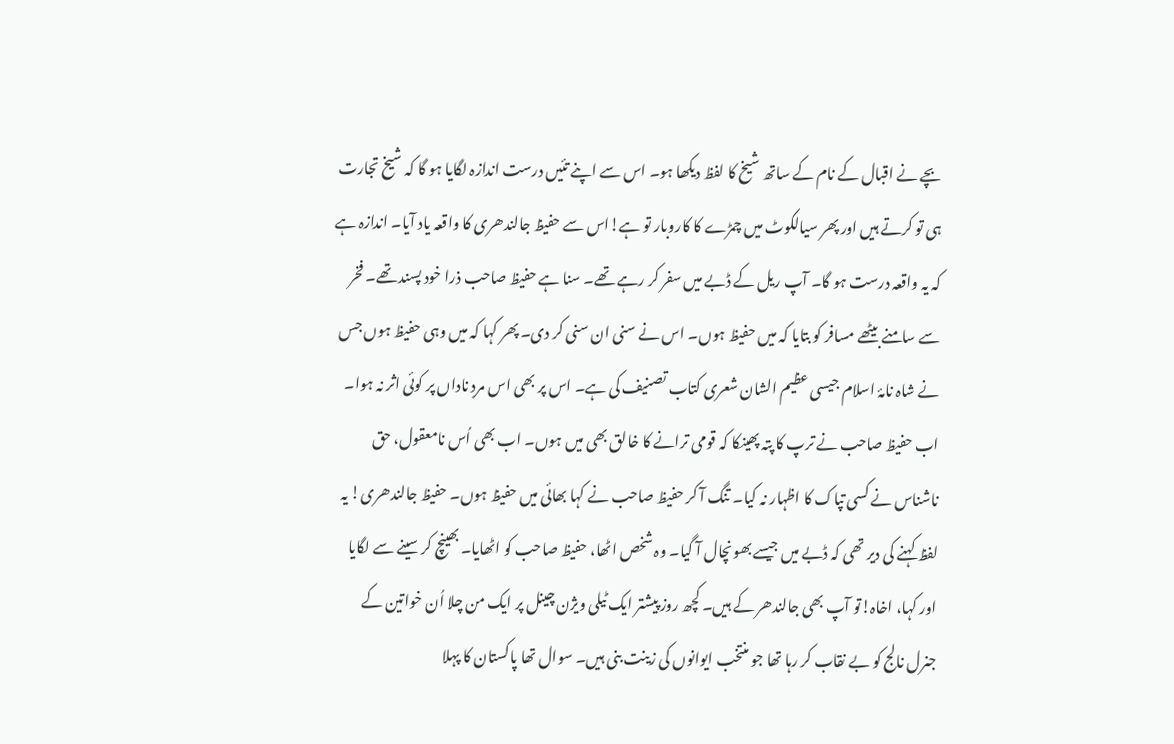بچے نے اقبال کے نام کے ساتھ شیخ کا لفظ دیکھا ہو۔ اس سے اپنے تئیں درست اندازہ لگایا ہو گا کہ شیخ تجارت ہی تو کرتے ہیں اور پھر سیالکوٹ میں چمڑے کا کاروبار تو ہے!اس سے حفیظ جالندھری کا واقعہ یاد آیا۔ اندازہ ہے کہ یہ واقعہ درست ہو گا۔ آپ ریل کے ڈبے میں سفر کر رہے تھے۔ سنا ہے حفیظ صاحب ذرا خود پسند تھے۔ فخر سے سامنے بیٹھے مسافر کو بتایا کہ میں حفیظ ہوں۔ اس نے سنی ان سنی کر دی۔ پھر کہا کہ میں وہی حفیظ ہوں جس نے شاہ نامۂ اسلام جیسی عظیم الشان شعری کتاب تصنیف کی ہے۔ اس پر بھی اس مردِ ناداں پر کوئی اثر نہ ہوا۔ اب حفیظ صاحب نے ترپ کا پتہ پھینکا کہ قومی ترانے کا خالق بھی میں ہوں۔ اب بھی اُس نامعقول، حق ناشناس نے کسی تپاک کا اظہار نہ کیا۔ تنگ آ کر حفیظ صاحب نے کہا بھائی میں حفیظ ہوں۔ حفیظ جالندھری! یہ لفظ کہنے کی دیر تھی کہ ڈبے میں جیسے بھونچال آ گیا۔ وہ شخص اٹھا، حفیظ صاحب کو اٹھایا۔ بھینچ کر سینے سے لگایا اور کہا، اخاہ!تو آپ بھی جالندھر کے ہیں۔ کچھ روز پیشتر ایک ٹیلی ویژن چینل پر ایک من چلا اُن خواتین کے جنرل نالج کو بے نقاب کر رہا تھا جو منتخب ایوانوں کی زینت بنی ہیں۔ سوال تھا پاکستان کا پہلا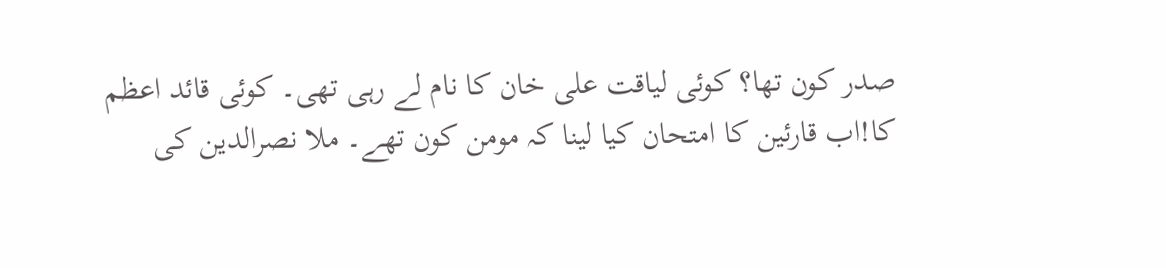صدر کون تھا؟ کوئی لیاقت علی خان کا نام لے رہی تھی۔ کوئی قائد اعظم کا!اب قارئین کا امتحان کیا لینا کہ مومن کون تھے۔ ملا نصرالدین کی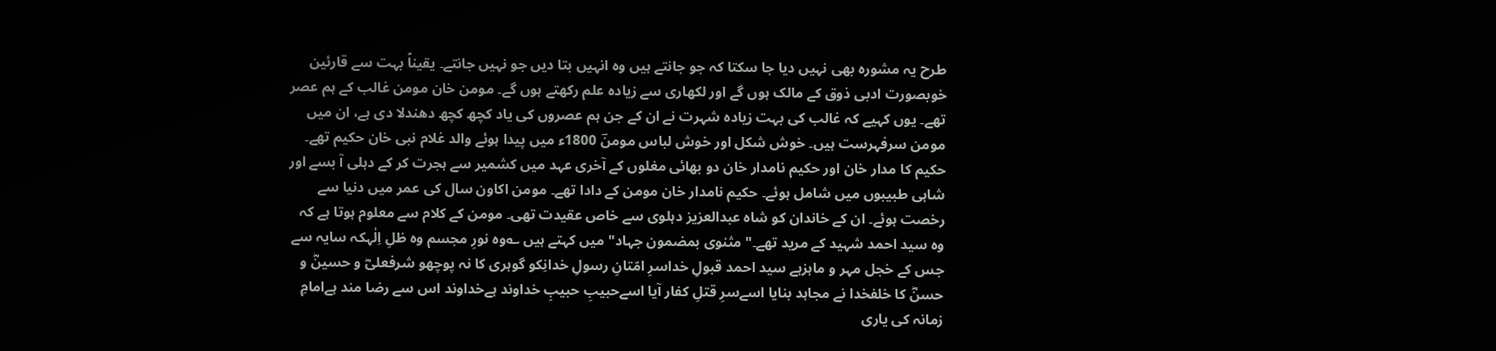طرح یہ مشورہ بھی نہیں دیا جا سکتا کہ جو جانتے ہیں وہ انہیں بتا دیں جو نہیں جانتے۔ یقیناً بہت سے قارئین خوبصورت ادبی ذوق کے مالک ہوں گے اور لکھاری سے زیادہ علم رکھتے ہوں گے۔ مومن خان مومن غالب کے ہم عصر تھے۔ یوں کہیے کہ غالب کی بہت زیادہ شہرت نے ان کے جن ہم عصروں کی یاد کچھ کچھ دھندلا دی ہے، ان میں مومن سرفہرست ہیں۔ خوش شکل اور خوش لباس مومنؔ 1800ء میں پیدا ہوئے والد غلام نبی خان حکیم تھے۔ حکیم کا مدار خان اور حکیم نامدار خان دو بھائی مغلوں کے آخری عہد میں کشمیر سے ہجرت کر کے دہلی آ بسے اور شاہی طبیبوں میں شامل ہوئے۔ حکیم نامدار خان مومن کے دادا تھے۔ مومن اکاون سال کی عمر میں دنیا سے رخصت ہوئے۔ ان کے خاندان کو شاہ عبدالعزیز دہلوی سے خاص عقیدت تھی۔ مومن کے کلام سے معلوم ہوتا ہے کہ وہ سید احمد شہید کے مرید تھے۔"مثنوی بمضمون جہاد" میں کہتے ہیں ؎وہ نورِ مجسم وہ ظلِ اِلٰہکہ سایہ سے جس کے خجل مہر و ماہزہے سید احمد قبولِ خداسرِ امّتانِ رسولِ خدانِکو گوہری کا نہ پوچھو شرفعلیؓ و حسینؓ و حسنؓ کا خلفخدا نے مجاہد بنایا اسےسرِ قتلِ کفار آیا اسےحبیبِ حبیبِ خداوند ہےخداوند اس سے رضا مند ہےامامِ زمانہ کی یاری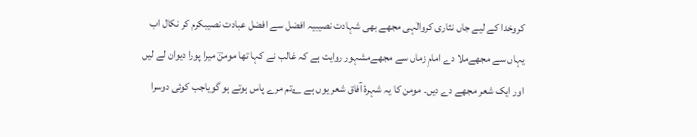کروخدا کے لیے جاں نثاری کروالٰہی مجھے بھی شہادت نصیبیہ افضل سے افضل عبادت نصیبکرم کر نکال اب یہاں سے مجھےملا دے امامِ زماں سے مجھےمشہور روایت ہے کہ غالب نے کہا تھا مومنؔ میرا پورا دیوان لے لیں اور ایک شعر مجھے دے دیں۔ مومن کا یہ شہرۂ آفاق شعر یوں ہے ؎تم مرے پاس ہوتے ہو گویاجب کوئی دوسرا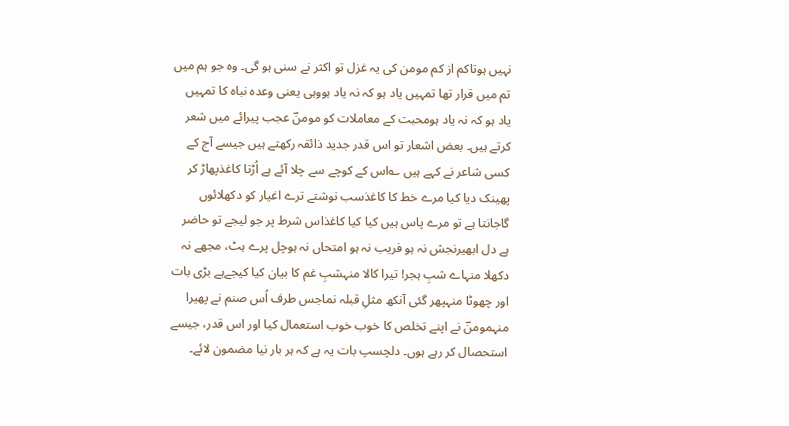نہیں ہوتاکم از کم مومن کی یہ غزل تو اکثر نے سنی ہو گی۔ وہ جو ہم میں تم میں قرار تھا تمہیں یاد ہو کہ نہ یاد ہووہی یعنی وعدہ نباہ کا تمہیں یاد ہو کہ نہ یاد ہومحبت کے معاملات کو مومنؔ عجب پیرائے میں شعر کرتے ہیں۔ بعض اشعار تو اس قدر جدید ذائقہ رکھتے ہیں جیسے آج کے کسی شاعر نے کہے ہیں ؎اس کے کوچے سے چلا آئے ہے اُڑتا کاغذپھاڑ کر پھینک دیا کیا مرے خط کا کاغذسب نوشتے ترے اغیار کو دکھلائوں گاجانتا ہے تو مرے پاس ہیں کیا کیا کاغذاس شرط پر جو لیجے تو حاضر ہے دل ابھیرنجش نہ ہو فریب نہ ہو امتحاں نہ ہوچل پرے ہٹ، مجھے نہ دکھلا منہاے شبِ ہجر! تیرا کالا منہشبِ غم کا بیان کیا کیجےہے بڑی بات اور چھوٹا منہپھر گئی آنکھ مثلِ قبلہ نماجس طرف اُس صنم نے پھیرا منہمومنؔ نے اپنے تخلص کا خوب خوب استعمال کیا اور اس قدر، جیسے استحصال کر رہے ہوں۔ دلچسپ بات یہ ہے کہ ہر بار نیا مضمون لائے۔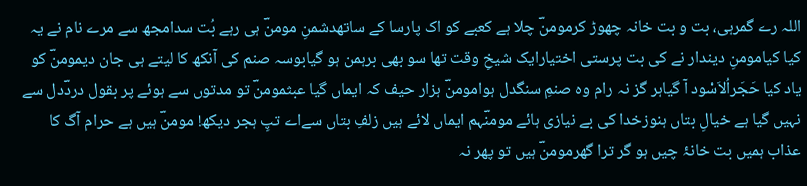اللہ رے گمرہی، بت و بت خانہ چھوڑ کرمومنؔ چلا ہے کعبے کو اک پارسا کے ساتھدشمنِ مومنؔ ہی رہے بُت سدامجھ سے مرے نام نے یہ کیا کیامومنِ دیندار نے کی بت پرستی اختیارایک شیخِ وقت تھا سو بھی برہمن ہو گیابوسہ صنم کی آنکھ کا لیتے ہی جان دیمومنؔ کو یاد کیا حَجَراُلاَسْود آ گیاہر گز نہ رام وہ صنمِ سنگدل ہوامومنؔ ہزار حیف کہ ایماں گیا عبثمومنؔ تو مدتوں سے ہوئے پر بقول دردؔدل سے نہیں گیا ہے خیالِ بتاں ہنوزخدا کی بے نیازی ہائے مومنؔہم ایماں لائے ہیں زلفِ بتاں سےاے تپِ ہجر دیکھ! مومنؔ ہیں ہے حرام آگ کا عذاب ہمیں بت خانۂ چیں ہو گر ترا گھرمومنؔ ہیں تو پھر نہ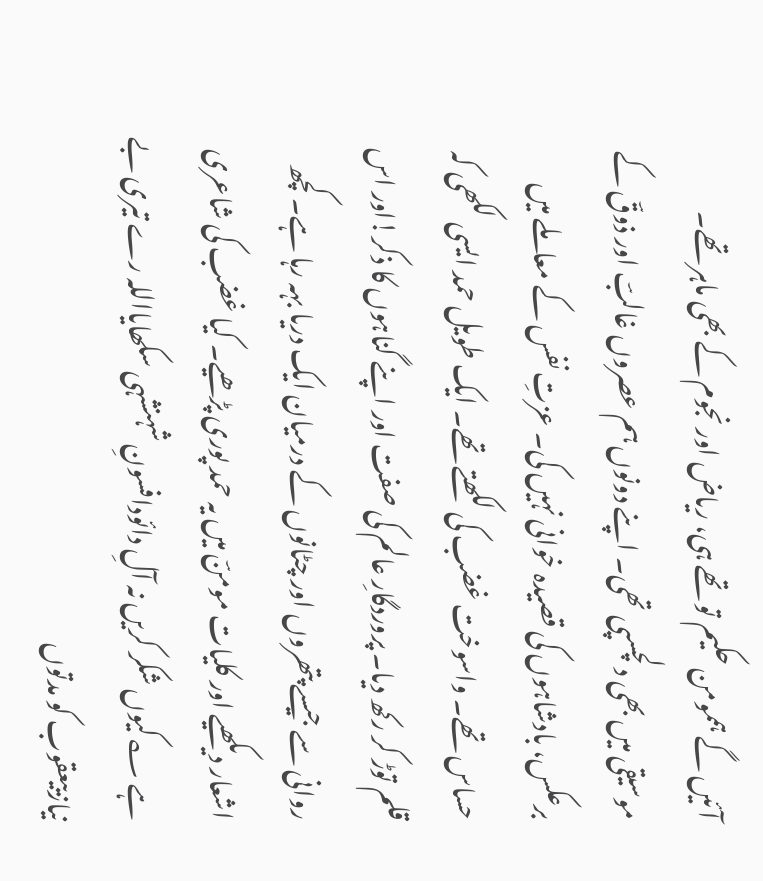آئیں گے ہممومن حکیم تو تھے ہی، ریاض اور نجوم کے بھی ماہر تھے۔ موسیقی میں بھی دلچسپی تھی۔ اپنے دونوں ہم عصروں غالبؔ اور ذوقؔ کے برعکس، بادشاہوں کی قصیدہ خوانی نہیں کی۔ عزتِ نفس کے معاملے میں حساس تھے۔ واسوخت غضب کی لکھتے تھے۔ ایک طویل حمد ایسی لکھی کہ قلم توڑ کر رکھ دیا۔ پروردگارِ عالم کی صفت اور اپنے گناہوں کا ذکر!اور اس روانی سے جیسے پتھروں اور چٹانوں کے درمیان ایک دریا بہہ رہا ہے۔ کچھ اشعار دیکھیے اور کلیات مومنؔ میں یہ حمد پوری پڑھیے۔ کیا غضب کی شاعری ہے ؎کیوں شکر کریں نہ آلِ دائودافسونِ شہنشہی سکھایااللہ رے تیری بے نیازییعقوب کو مدتوں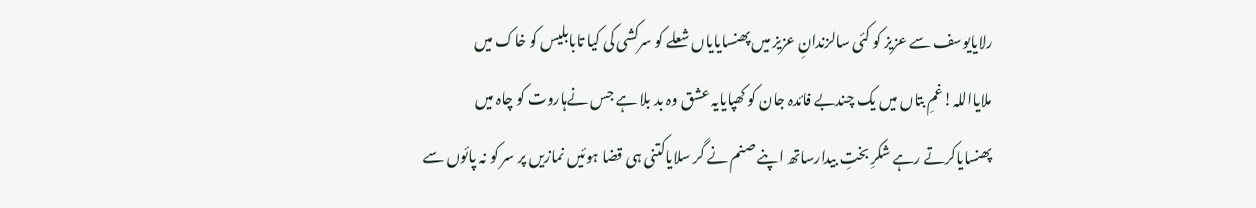رلایایوسف سے عزیز کو کئی سالزندانِ عزیز میں پھنسایایاں شعلے کو سرکشی کی کیا تابابلیس کو خاک میں ملایااللہ!غمِ بتاں میں یک چندبے فائدہ جان کو کھپایایہ عشق وہ بد بلا ہے جس نےہاروت کو چاہ میں پھنسایاکرتے رہے شکرِ بختِ بیدارساتھ اپنے صنم نے گر سلایاکتنی ہی قضا ہوئیں نمازیں پر سر کو نہ پائوں سے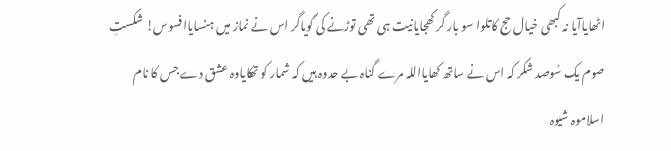اٹھایاآیا نہ کبھی خیال حج کاتلوا سو بار گر کھجایانیت ہی تھی توڑنے کی گویاگر اس نے نماز میں ہنسایاافسوس! شکستِ صوم یک سُوصد شکر کہ اس نے ساتھ کھایااللہ مرے گناہ بے حدوہ ہیں کہ شمار کو تھکایاوہ عشق دے جس کا نام اسلاموہ شیوہ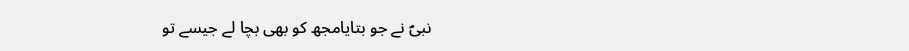نبیؐ نے جو بتایامجھ کو بھی بچا لے جیسے تو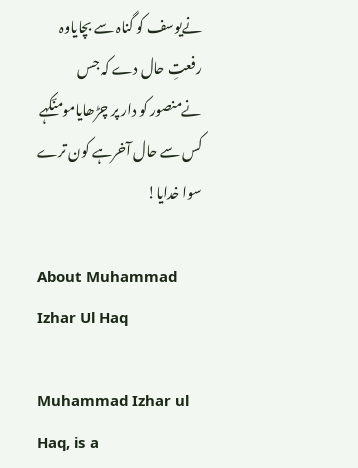نےیوسف کو گناہ سے بچایاوہ رفعتِ حال دے کہ جس نےمنصور کو دار پر چڑھایامومنؔکہے کس سے حال آخرہے کون ترے سوا خدایا!

About Muhammad Izhar Ul Haq

Muhammad Izhar ul Haq, is a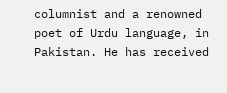columnist and a renowned poet of Urdu language, in Pakistan. He has received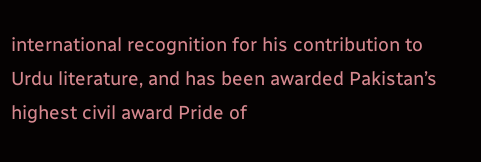international recognition for his contribution to Urdu literature, and has been awarded Pakistan’s highest civil award Pride of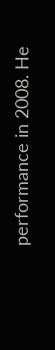performance in 2008. He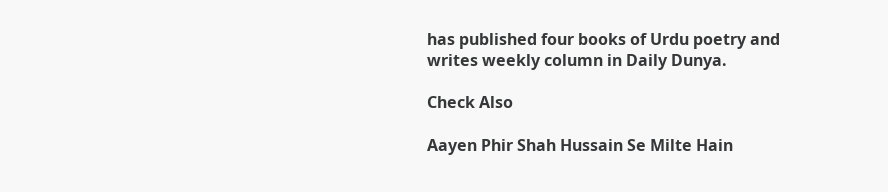has published four books of Urdu poetry and writes weekly column in Daily Dunya.

Check Also

Aayen Phir Shah Hussain Se Milte Hain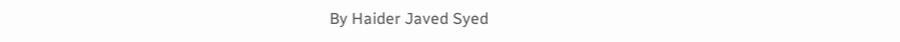By Haider Javed Syed